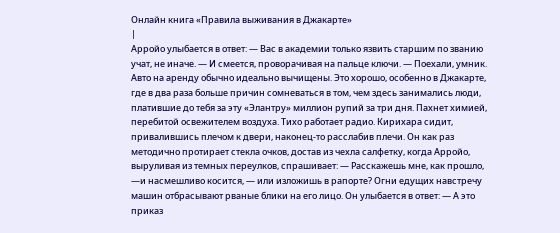Онлайн книга «Правила выживания в Джакарте»
|
Арройо улыбается в ответ: — Вас в академии только язвить старшим по званию учат, не иначе. — И смеется, проворачивая на пальце ключи. — Поехали, умник. Авто на аренду обычно идеально вычищены. Это хорошо, особенно в Джакарте, где в два раза больше причин сомневаться в том, чем здесь занимались люди, платившие до тебя за эту «Элантру» миллион рупий за три дня. Пахнет химией, перебитой освежителем воздуха. Тихо работает радио. Кирихара сидит, привалившись плечом к двери, наконец-то расслабив плечи. Он как раз методично протирает стекла очков, достав из чехла салфетку, когда Арройо, выруливая из темных переулков, спрашивает: — Расскажешь мне, как прошло, —и насмешливо косится, — или изложишь в рапорте? Огни едущих навстречу машин отбрасывают рваные блики на его лицо. Он улыбается в ответ: — А это приказ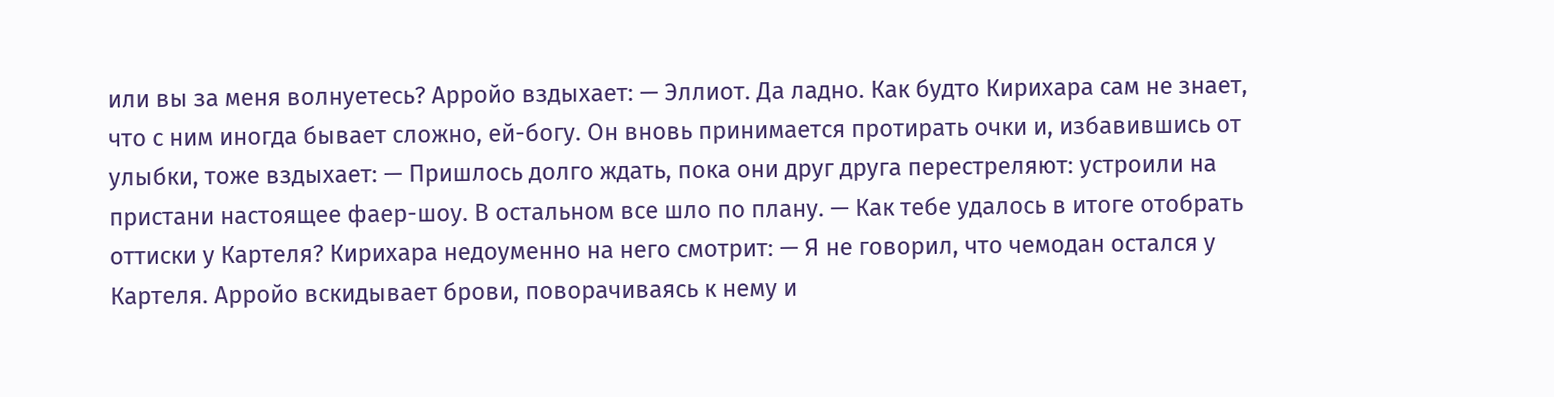или вы за меня волнуетесь? Арройо вздыхает: — Эллиот. Да ладно. Как будто Кирихара сам не знает, что с ним иногда бывает сложно, ей-богу. Он вновь принимается протирать очки и, избавившись от улыбки, тоже вздыхает: — Пришлось долго ждать, пока они друг друга перестреляют: устроили на пристани настоящее фаер-шоу. В остальном все шло по плану. — Как тебе удалось в итоге отобрать оттиски у Картеля? Кирихара недоуменно на него смотрит: — Я не говорил, что чемодан остался у Картеля. Арройо вскидывает брови, поворачиваясь к нему и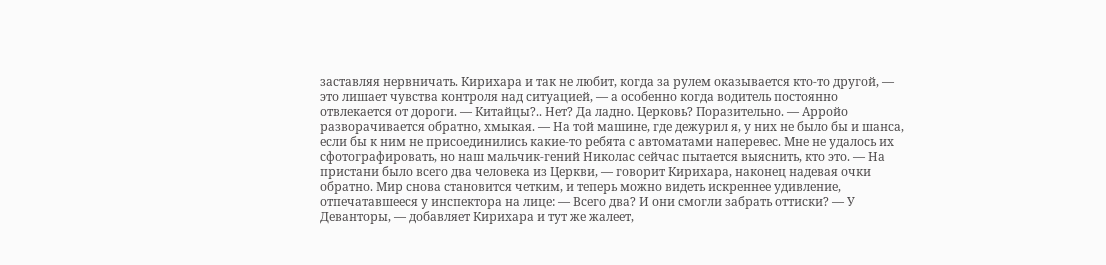заставляя нервничать. Кирихара и так не любит, когда за рулем оказывается кто-то другой, — это лишает чувства контроля над ситуацией, — а особенно когда водитель постоянно отвлекается от дороги. — Китайцы?.. Нет? Да ладно. Церковь? Поразительно. — Арройо разворачивается обратно, хмыкая. — На той машине, где дежурил я, у них не было бы и шанса, если бы к ним не присоединились какие-то ребята с автоматами наперевес. Мне не удалось их сфотографировать, но наш мальчик-гений Николас сейчас пытается выяснить, кто это. — На пристани было всего два человека из Церкви, — говорит Кирихара, наконец надевая очки обратно. Мир снова становится четким, и теперь можно видеть искреннее удивление, отпечатавшееся у инспектора на лице: — Всего два? И они смогли забрать оттиски? — У Деванторы, — добавляет Кирихара и тут же жалеет,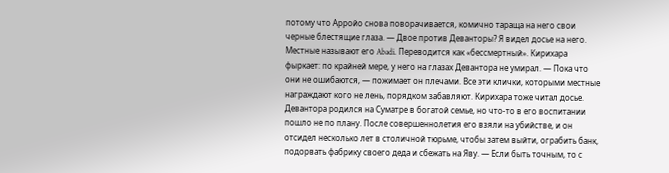потому что Арройо снова поворачивается, комично тараща на него свои черные блестящие глаза. — Двое против Деванторы? Я видел досье на него. Местные называют его Abadi. Переводится как «бессмертный». Кирихара фыркает: по крайней мере, у него на глазах Девантора не умирал. — Пока что они не ошибаются, — пожимает он плечами. Все эти клички, которыми местные награждают кого не лень, порядком забавляют. Кирихара тоже читал досье. Девантора родился на Суматре в богатой семье, но что-то в его воспитании пошло не по плану. После совершеннолетия его взяли на убийстве, и он отсидел несколько лет в столичной тюрьме, чтобы затем выйти, ограбить банк, подорвать фабрику своего деда и сбежать на Яву. — Если быть точным, то с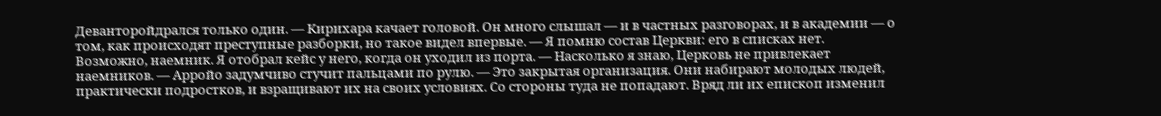Деванторойдрался только один. — Кирихара качает головой. Он много слышал — и в частных разговорах, и в академии — о том, как происходят преступные разборки, но такое видел впервые. — Я помню состав Церкви: его в списках нет. Возможно, наемник. Я отобрал кейс у него, когда он уходил из порта. — Насколько я знаю, Церковь не привлекает наемников. — Арройо задумчиво стучит пальцами по рулю. — Это закрытая организация. Они набирают молодых людей, практически подростков, и взращивают их на своих условиях. Со стороны туда не попадают. Вряд ли их епископ изменил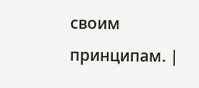своим принципам. |